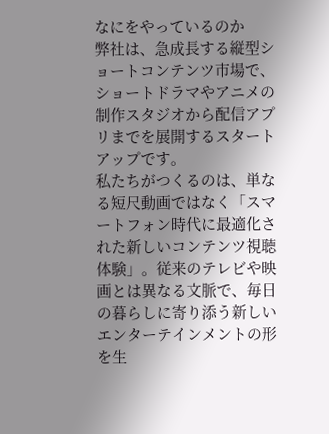なにをやっているのか
弊社は、急成長する縦型ショートコンテンツ市場で、
ショートドラマやアニメの制作スタジオから配信アプリまでを展開するスタートアップです。
私たちがつくるのは、単なる短尺動画ではなく「スマートフォン時代に最適化された新しいコンテンツ視聴体験」。従来のテレビや映画とは異なる文脈で、毎日の暮らしに寄り添う新しいエンターテインメントの形を生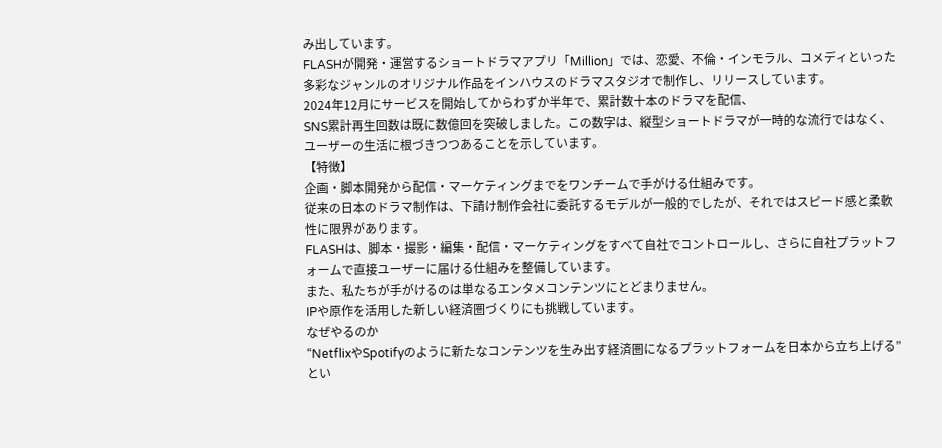み出しています。
FLASHが開発・運営するショートドラマアプリ「Million」では、恋愛、不倫・インモラル、コメディといった多彩なジャンルのオリジナル作品をインハウスのドラマスタジオで制作し、リリースしています。
2024年12月にサービスを開始してからわずか半年で、累計数十本のドラマを配信、
SNS累計再生回数は既に数億回を突破しました。この数字は、縦型ショートドラマが一時的な流行ではなく、ユーザーの生活に根づきつつあることを示しています。
【特徴】
企画・脚本開発から配信・マーケティングまでをワンチームで手がける仕組みです。
従来の日本のドラマ制作は、下請け制作会社に委託するモデルが一般的でしたが、それではスピード感と柔軟性に限界があります。
FLASHは、脚本・撮影・編集・配信・マーケティングをすべて自社でコントロールし、さらに自社プラットフォームで直接ユーザーに届ける仕組みを整備しています。
また、私たちが手がけるのは単なるエンタメコンテンツにとどまりません。
IPや原作を活用した新しい経済圏づくりにも挑戦しています。
なぜやるのか
“NetflixやSpotifyのように新たなコンテンツを生み出す経済圏になるプラットフォームを日本から立ち上げる”とい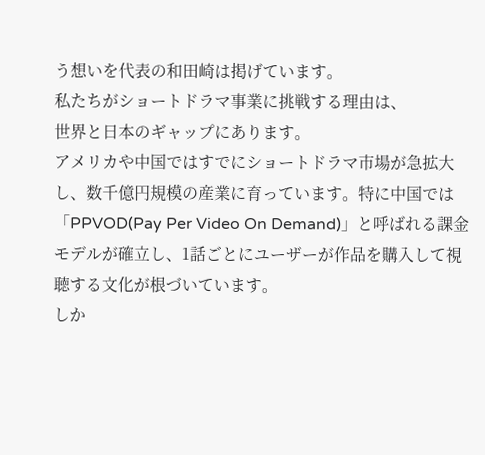う想いを代表の和田崎は掲げています。
私たちがショートドラマ事業に挑戦する理由は、
世界と日本のギャップにあります。
アメリカや中国ではすでにショートドラマ市場が急拡大し、数千億円規模の産業に育っています。特に中国では「PPVOD(Pay Per Video On Demand)」と呼ばれる課金モデルが確立し、1話ごとにユーザーが作品を購入して視聴する文化が根づいています。
しか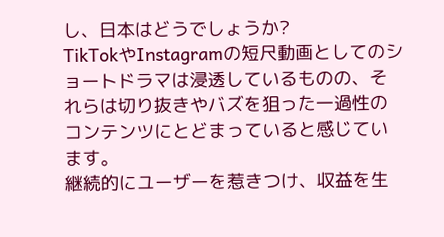し、日本はどうでしょうか?
TikTokやInstagramの短尺動画としてのショートドラマは浸透しているものの、それらは切り抜きやバズを狙った一過性のコンテンツにとどまっていると感じています。
継続的にユーザーを惹きつけ、収益を生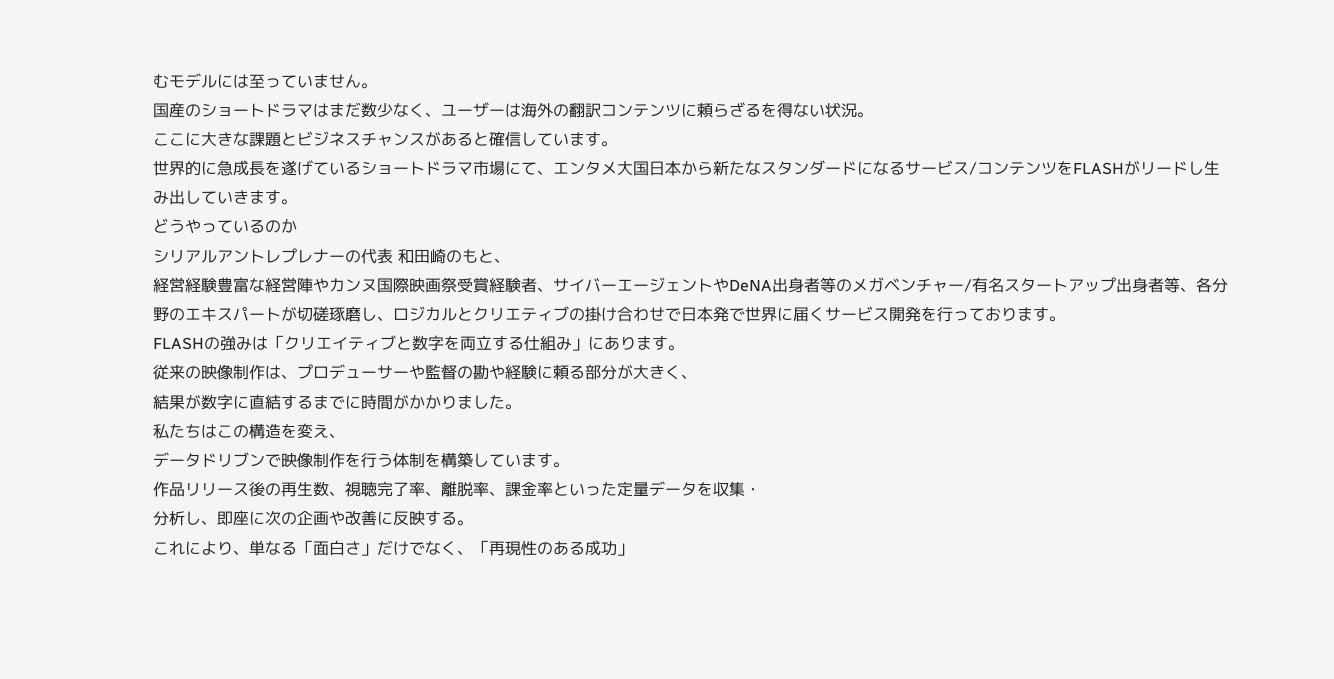むモデルには至っていません。
国産のショートドラマはまだ数少なく、ユーザーは海外の翻訳コンテンツに頼らざるを得ない状況。
ここに大きな課題とビジネスチャンスがあると確信しています。
世界的に急成長を遂げているショートドラマ市場にて、エンタメ大国日本から新たなスタンダードになるサービス/コンテンツをFLASHがリードし生み出していきます。
どうやっているのか
シリアルアントレプレナーの代表 和田崎のもと、
経営経験豊富な経営陣やカンヌ国際映画祭受賞経験者、サイバーエージェントやDeNA出身者等のメガベンチャー/有名スタートアップ出身者等、各分野のエキスパートが切磋琢磨し、ロジカルとクリエティブの掛け合わせで日本発で世界に届くサービス開発を行っております。
FLASHの強みは「クリエイティブと数字を両立する仕組み」にあります。
従来の映像制作は、プロデューサーや監督の勘や経験に頼る部分が大きく、
結果が数字に直結するまでに時間がかかりました。
私たちはこの構造を変え、
データドリブンで映像制作を行う体制を構築しています。
作品リリース後の再生数、視聴完了率、離脱率、課金率といった定量データを収集・
分析し、即座に次の企画や改善に反映する。
これにより、単なる「面白さ」だけでなく、「再現性のある成功」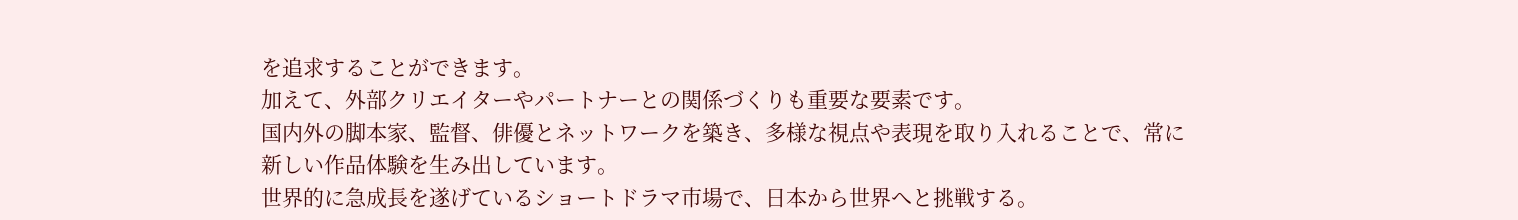を追求することができます。
加えて、外部クリエイターやパートナーとの関係づくりも重要な要素です。
国内外の脚本家、監督、俳優とネットワークを築き、多様な視点や表現を取り入れることで、常に新しい作品体験を生み出しています。
世界的に急成長を遂げているショートドラマ市場で、日本から世界へと挑戦する。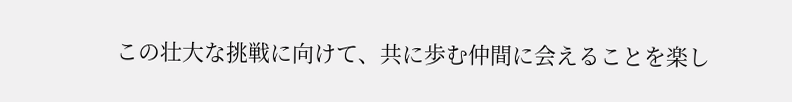この壮大な挑戦に向けて、共に歩む仲間に会えることを楽し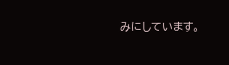みにしています。